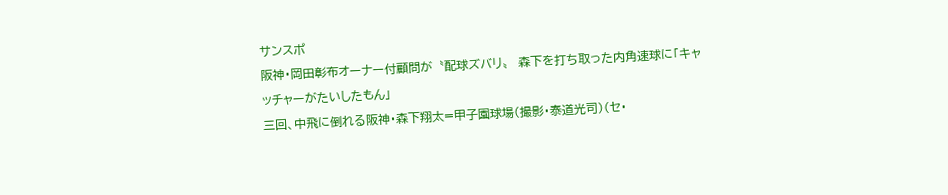サンスポ
阪神・岡田彰布オーナー付顧問が〝配球ズバリ〟 森下を打ち取った内角速球に「キャッチャーがたいしたもん」
三回、中飛に倒れる阪神・森下翔太=甲子園球場(撮影・泰道光司)(セ・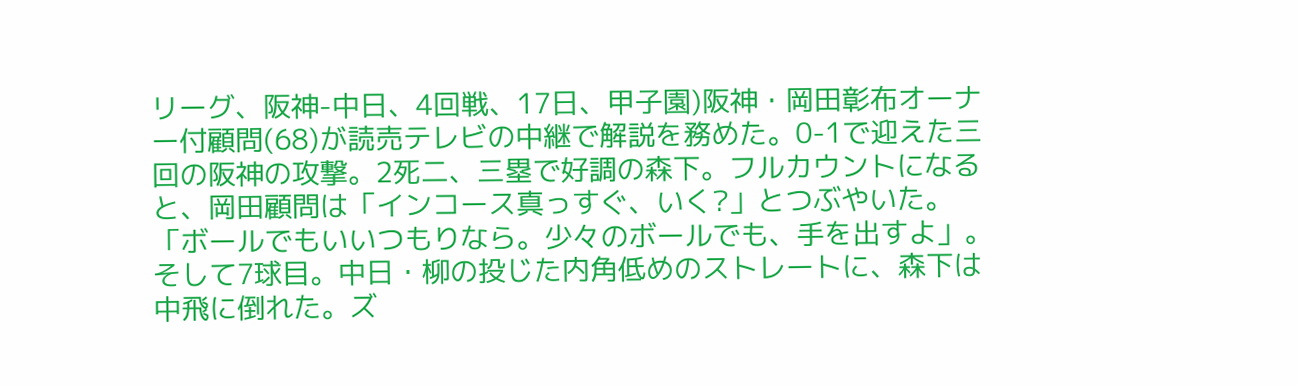リーグ、阪神-中日、4回戦、17日、甲子園)阪神・岡田彰布オーナー付顧問(68)が読売テレビの中継で解説を務めた。0-1で迎えた三回の阪神の攻撃。2死二、三塁で好調の森下。フルカウントになると、岡田顧問は「インコース真っすぐ、いく?」とつぶやいた。「ボールでもいいつもりなら。少々のボールでも、手を出すよ」。そして7球目。中日・柳の投じた内角低めのストレートに、森下は中飛に倒れた。ズ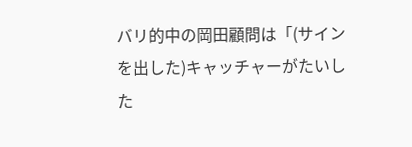バリ的中の岡田顧問は「(サインを出した)キャッチャーがたいした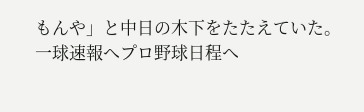もんや」と中日の木下をたたえていた。一球速報へプロ野球日程へ